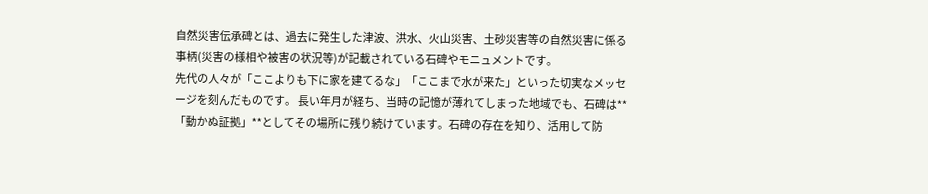自然災害伝承碑とは、過去に発生した津波、洪水、火山災害、土砂災害等の自然災害に係る事柄(災害の様相や被害の状況等)が記載されている石碑やモニュメントです。
先代の人々が「ここよりも下に家を建てるな」「ここまで水が来た」といった切実なメッセージを刻んだものです。 長い年月が経ち、当時の記憶が薄れてしまった地域でも、石碑は**「動かぬ証拠」**としてその場所に残り続けています。石碑の存在を知り、活用して防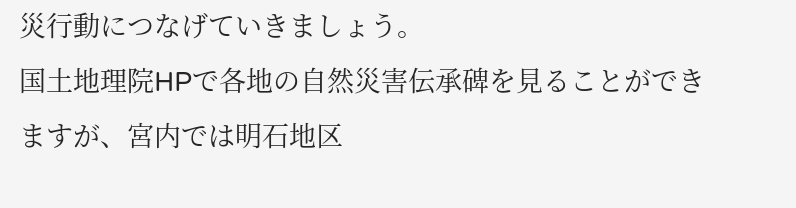災行動につなげていきましょう。
国土地理院HPで各地の自然災害伝承碑を見ることができますが、宮内では明石地区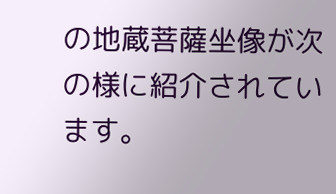の地蔵菩薩坐像が次の様に紹介されています。